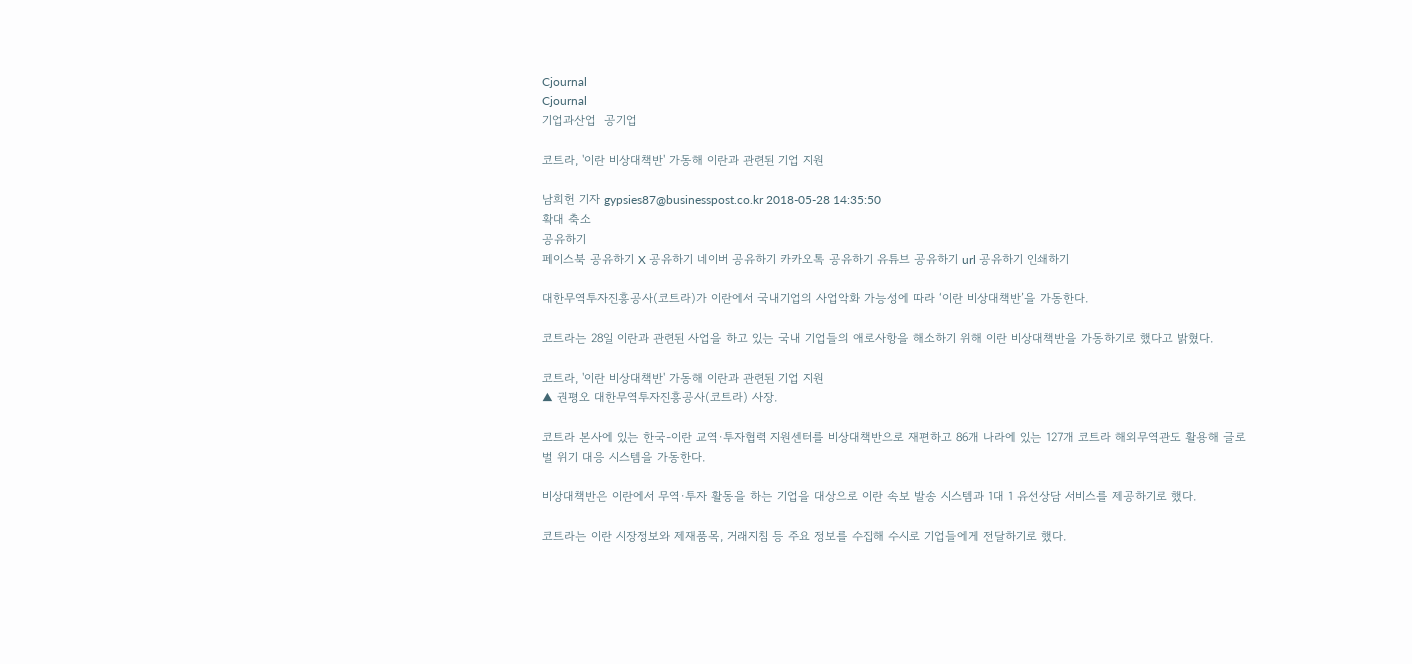Cjournal
Cjournal
기업과산업  공기업

코트라, '이란 비상대책반' 가동해 이란과 관련된 기업 지원

남희헌 기자 gypsies87@businesspost.co.kr 2018-05-28 14:35:50
확대 축소
공유하기
페이스북 공유하기 X 공유하기 네이버 공유하기 카카오톡 공유하기 유튜브 공유하기 url 공유하기 인쇄하기

대한무역투자진흥공사(코트라)가 이란에서 국내기업의 사업악화 가능성에 따라 ‘이란 비상대책반’을 가동한다.

코트라는 28일 이란과 관련된 사업을 하고 있는 국내 기업들의 애로사항을 해소하기 위해 이란 비상대책반을 가동하기로 했다고 밝혔다.

코트라, '이란 비상대책반' 가동해 이란과 관련된 기업 지원
▲ 권평오 대한무역투자진흥공사(코트라) 사장.

코트라 본사에 있는 한국-이란 교역·투자협력 지원센터를 비상대책반으로 재편하고 86개 나라에 있는 127개 코트라 해외무역관도 활용해 글로벌 위기 대응 시스템을 가동한다.

비상대책반은 이란에서 무역·투자 활동을 하는 기업을 대상으로 이란 속보 발송 시스템과 1대 1 유선상담 서비스를 제공하기로 했다.

코트라는 이란 시장정보와 제재품목, 거래지침 등 주요 정보를 수집해 수시로 기업들에게 전달하기로 했다.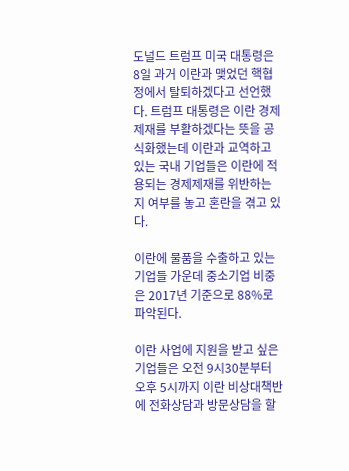도널드 트럼프 미국 대통령은 8일 과거 이란과 맺었던 핵협정에서 탈퇴하겠다고 선언했다. 트럼프 대통령은 이란 경제제재를 부활하겠다는 뜻을 공식화했는데 이란과 교역하고 있는 국내 기업들은 이란에 적용되는 경제제재를 위반하는 지 여부를 놓고 혼란을 겪고 있다.

이란에 물품을 수출하고 있는 기업들 가운데 중소기업 비중은 2017년 기준으로 88%로 파악된다.

이란 사업에 지원을 받고 싶은 기업들은 오전 9시30분부터 오후 5시까지 이란 비상대책반에 전화상담과 방문상담을 할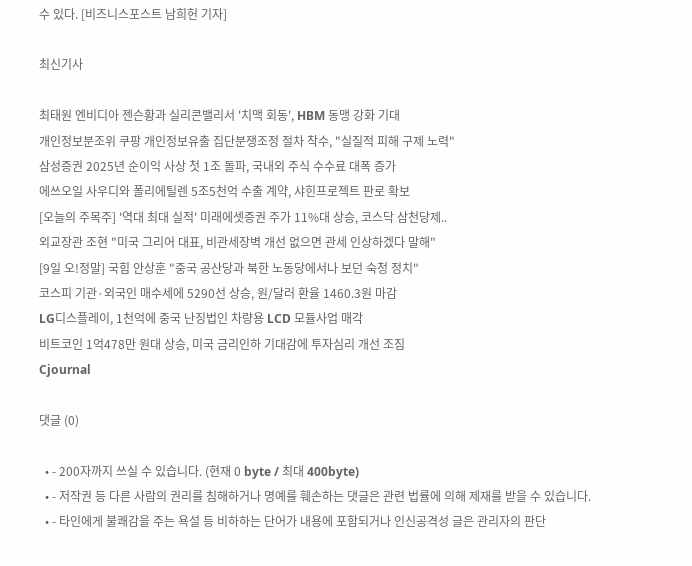수 있다. [비즈니스포스트 남희헌 기자]

최신기사

최태원 엔비디아 젠슨황과 실리콘밸리서 '치맥 회동', HBM 동맹 강화 기대
개인정보분조위 쿠팡 개인정보유출 집단분쟁조정 절차 착수, "실질적 피해 구제 노력"
삼성증권 2025년 순이익 사상 첫 1조 돌파, 국내외 주식 수수료 대폭 증가
에쓰오일 사우디와 폴리에틸렌 5조5천억 수출 계약, 샤힌프로젝트 판로 확보
[오늘의 주목주] '역대 최대 실적' 미래에셋증권 주가 11%대 상승, 코스닥 삼천당제..
외교장관 조현 "미국 그리어 대표, 비관세장벽 개선 없으면 관세 인상하겠다 말해"
[9일 오!정말] 국힘 안상훈 "중국 공산당과 북한 노동당에서나 보던 숙청 정치"
코스피 기관·외국인 매수세에 5290선 상승, 원/달러 환율 1460.3원 마감
LG디스플레이, 1천억에 중국 난징법인 차량용 LCD 모듈사업 매각
비트코인 1억478만 원대 상승, 미국 금리인하 기대감에 투자심리 개선 조짐
Cjournal

댓글 (0)

  • - 200자까지 쓰실 수 있습니다. (현재 0 byte / 최대 400byte)
  • - 저작권 등 다른 사람의 권리를 침해하거나 명예를 훼손하는 댓글은 관련 법률에 의해 제재를 받을 수 있습니다.
  • - 타인에게 불쾌감을 주는 욕설 등 비하하는 단어가 내용에 포함되거나 인신공격성 글은 관리자의 판단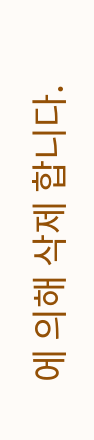에 의해 삭제 합니다.